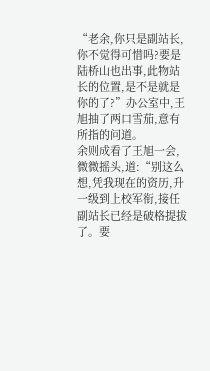“老余,你只是副站长,你不觉得可惜吗?要是陆桥山也出事,此物站长的位置,是不是就是你的了?”办公室中,王旭抽了两口雪茄,意有所指的问道。
余则成看了王旭一会,微微摇头,道:“别这么想,凭我现在的资历,升一级到上校军衔,接任副站长已经是破格提拔了。要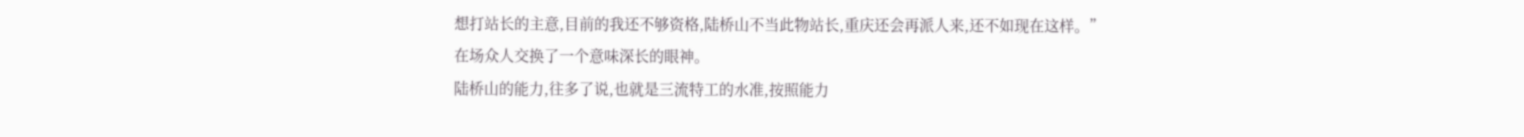想打站长的主意,目前的我还不够资格,陆桥山不当此物站长,重庆还会再派人来,还不如现在这样。”
在场众人交换了一个意味深长的眼神。
陆桥山的能力,往多了说,也就是三流特工的水准,按照能力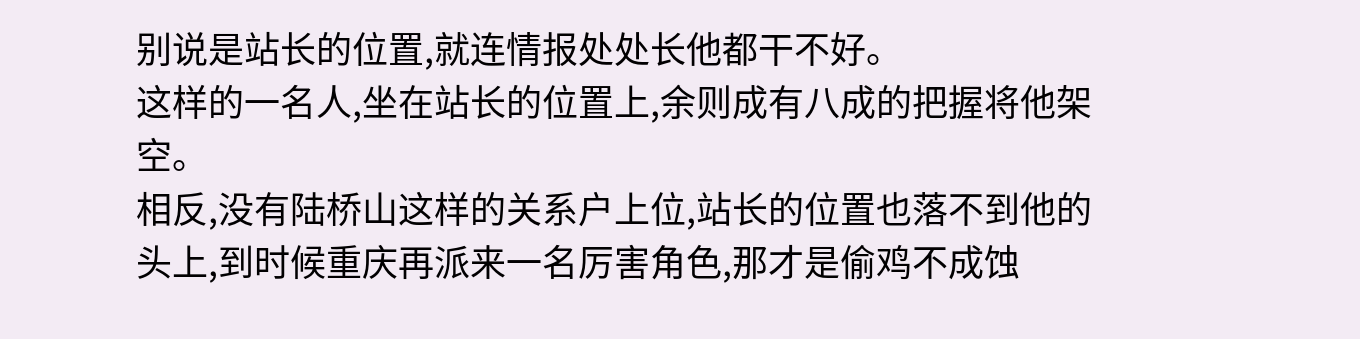别说是站长的位置,就连情报处处长他都干不好。
这样的一名人,坐在站长的位置上,余则成有八成的把握将他架空。
相反,没有陆桥山这样的关系户上位,站长的位置也落不到他的头上,到时候重庆再派来一名厉害角色,那才是偷鸡不成蚀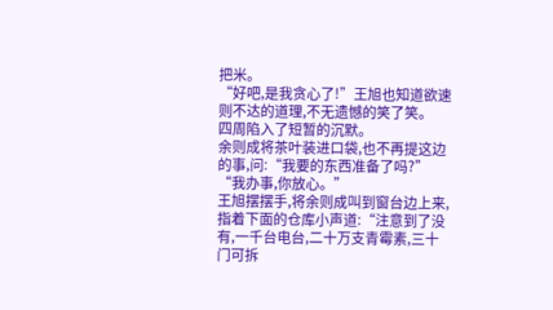把米。
“好吧,是我贪心了!”王旭也知道欲速则不达的道理,不无遗憾的笑了笑。
四周陷入了短暂的沉默。
余则成将茶叶装进口袋,也不再提这边的事,问:“我要的东西准备了吗?”
“我办事,你放心。”
王旭摆摆手,将余则成叫到窗台边上来,指着下面的仓库小声道:“注意到了没有,一千台电台,二十万支青霉素,三十门可拆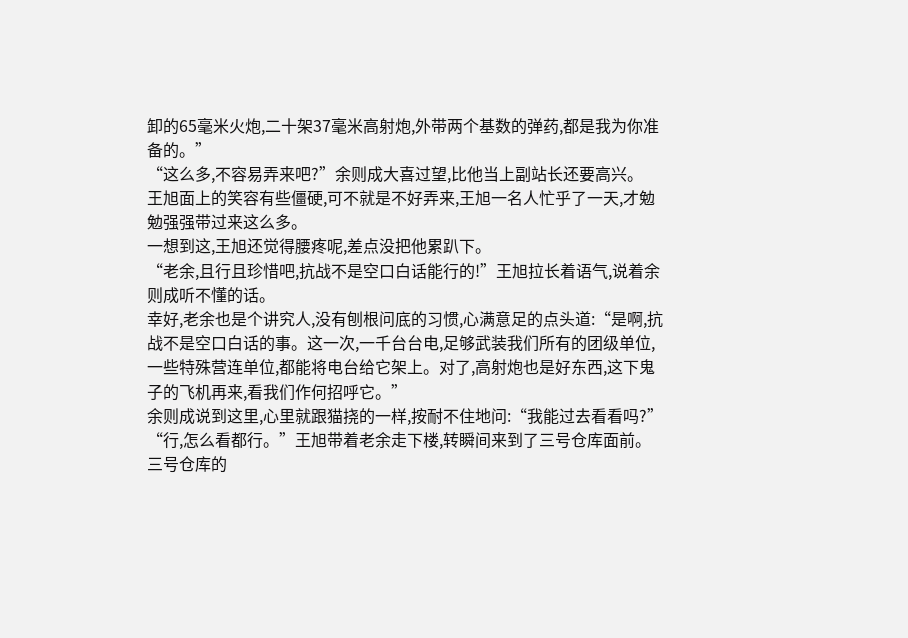卸的65毫米火炮,二十架37毫米高射炮,外带两个基数的弹药,都是我为你准备的。”
“这么多,不容易弄来吧?”余则成大喜过望,比他当上副站长还要高兴。
王旭面上的笑容有些僵硬,可不就是不好弄来,王旭一名人忙乎了一天,才勉勉强强带过来这么多。
一想到这,王旭还觉得腰疼呢,差点没把他累趴下。
“老余,且行且珍惜吧,抗战不是空口白话能行的!”王旭拉长着语气,说着余则成听不懂的话。
幸好,老余也是个讲究人,没有刨根问底的习惯,心满意足的点头道:“是啊,抗战不是空口白话的事。这一次,一千台台电,足够武装我们所有的团级单位,一些特殊营连单位,都能将电台给它架上。对了,高射炮也是好东西,这下鬼子的飞机再来,看我们作何招呼它。”
余则成说到这里,心里就跟猫挠的一样,按耐不住地问:“我能过去看看吗?”
“行,怎么看都行。”王旭带着老余走下楼,转瞬间来到了三号仓库面前。
三号仓库的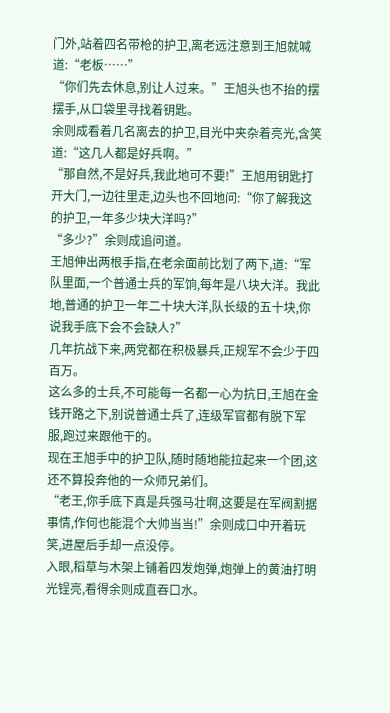门外,站着四名带枪的护卫,离老远注意到王旭就喊道:“老板……”
“你们先去休息,别让人过来。”王旭头也不抬的摆摆手,从口袋里寻找着钥匙。
余则成看着几名离去的护卫,目光中夹杂着亮光,含笑道:“这几人都是好兵啊。”
“那自然,不是好兵,我此地可不要!”王旭用钥匙打开大门,一边往里走,边头也不回地问:“你了解我这的护卫,一年多少块大洋吗?”
“多少?”余则成追问道。
王旭伸出两根手指,在老余面前比划了两下,道:“军队里面,一个普通士兵的军饷,每年是八块大洋。我此地,普通的护卫一年二十块大洋,队长级的五十块,你说我手底下会不会缺人?”
几年抗战下来,两党都在积极暴兵,正规军不会少于四百万。
这么多的士兵,不可能每一名都一心为抗日,王旭在金钱开路之下,别说普通士兵了,连级军官都有脱下军服,跑过来跟他干的。
现在王旭手中的护卫队,随时随地能拉起来一个团,这还不算投奔他的一众师兄弟们。
“老王,你手底下真是兵强马壮啊,这要是在军阀割据事情,作何也能混个大帅当当!”余则成口中开着玩笑,进屋后手却一点没停。
入眼,稻草与木架上铺着四发炮弹,炮弹上的黄油打明光锃亮,看得余则成直吞口水。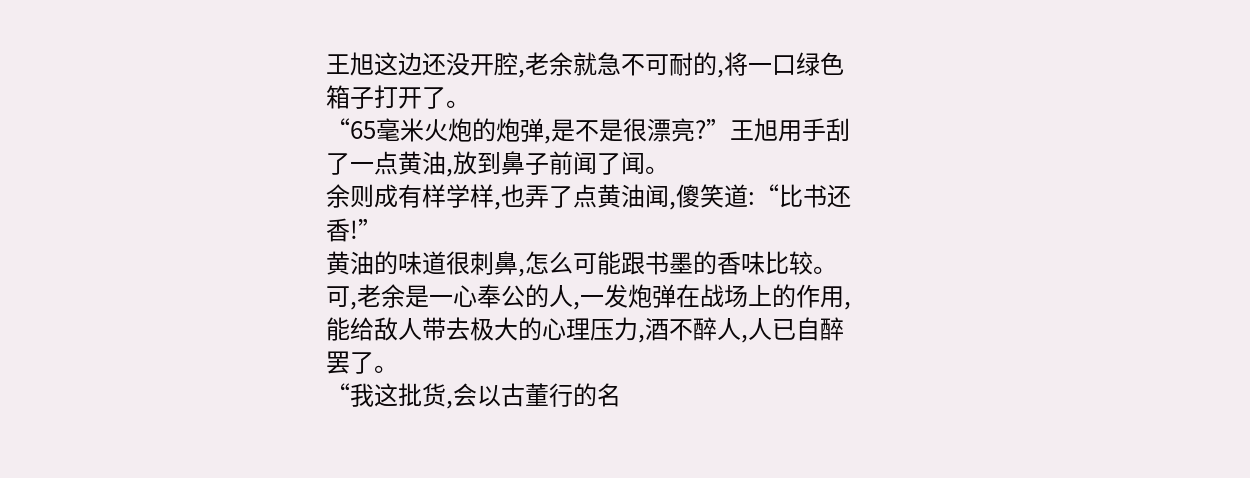王旭这边还没开腔,老余就急不可耐的,将一口绿色箱子打开了。
“65毫米火炮的炮弹,是不是很漂亮?”王旭用手刮了一点黄油,放到鼻子前闻了闻。
余则成有样学样,也弄了点黄油闻,傻笑道:“比书还香!”
黄油的味道很刺鼻,怎么可能跟书墨的香味比较。
可,老余是一心奉公的人,一发炮弹在战场上的作用,能给敌人带去极大的心理压力,酒不醉人,人已自醉罢了。
“我这批货,会以古董行的名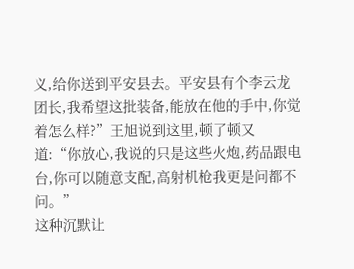义,给你送到平安县去。平安县有个李云龙团长,我希望这批装备,能放在他的手中,你觉着怎么样?”王旭说到这里,顿了顿又道:“你放心,我说的只是这些火炮,药品跟电台,你可以随意支配,高射机枪我更是问都不问。”
这种沉默让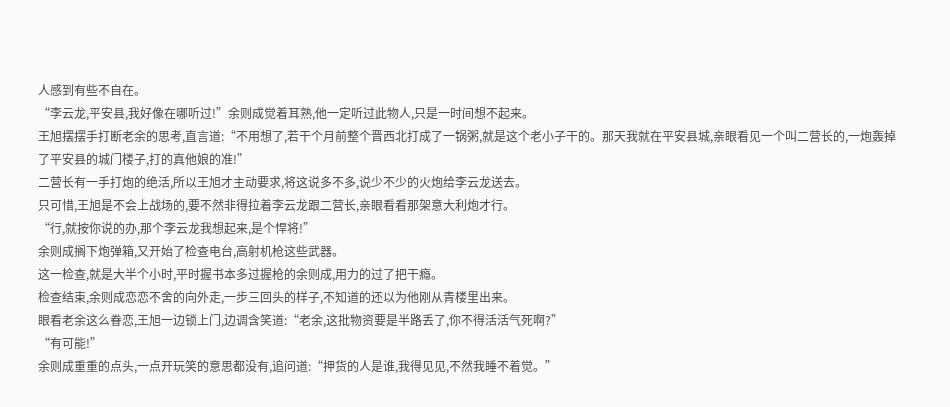人感到有些不自在。
“李云龙,平安县,我好像在哪听过!”余则成觉着耳熟,他一定听过此物人,只是一时间想不起来。
王旭摆摆手打断老余的思考,直言道:“不用想了,若干个月前整个晋西北打成了一锅粥,就是这个老小子干的。那天我就在平安县城,亲眼看见一个叫二营长的,一炮轰掉了平安县的城门楼子,打的真他娘的准!”
二营长有一手打炮的绝活,所以王旭才主动要求,将这说多不多,说少不少的火炮给李云龙送去。
只可惜,王旭是不会上战场的,要不然非得拉着李云龙跟二营长,亲眼看看那架意大利炮才行。
“行,就按你说的办,那个李云龙我想起来,是个悍将!”
余则成搁下炮弹箱,又开始了检查电台,高射机枪这些武器。
这一检查,就是大半个小时,平时握书本多过握枪的余则成,用力的过了把干瘾。
检查结束,余则成恋恋不舍的向外走,一步三回头的样子,不知道的还以为他刚从青楼里出来。
眼看老余这么眷恋,王旭一边锁上门,边调含笑道:“老余,这批物资要是半路丢了,你不得活活气死啊?”
“有可能!”
余则成重重的点头,一点开玩笑的意思都没有,追问道:“押货的人是谁,我得见见,不然我睡不着觉。”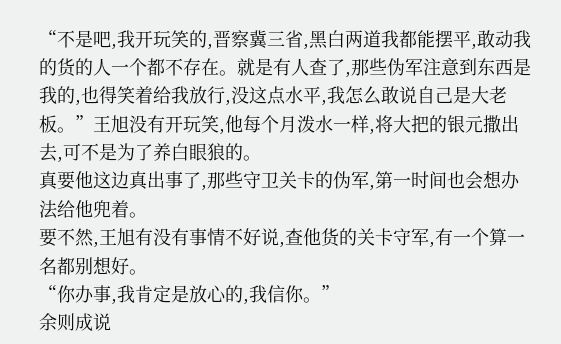“不是吧,我开玩笑的,晋察冀三省,黑白两道我都能摆平,敢动我的货的人一个都不存在。就是有人查了,那些伪军注意到东西是我的,也得笑着给我放行,没这点水平,我怎么敢说自己是大老板。”王旭没有开玩笑,他每个月泼水一样,将大把的银元撒出去,可不是为了养白眼狼的。
真要他这边真出事了,那些守卫关卡的伪军,第一时间也会想办法给他兜着。
要不然,王旭有没有事情不好说,查他货的关卡守军,有一个算一名都别想好。
“你办事,我肯定是放心的,我信你。”
余则成说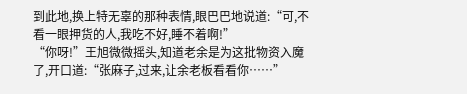到此地,换上特无辜的那种表情,眼巴巴地说道:“可,不看一眼押货的人,我吃不好,睡不着啊!”
“你呀!”王旭微微摇头,知道老余是为这批物资入魔了,开口道:“张麻子,过来,让余老板看看你……”